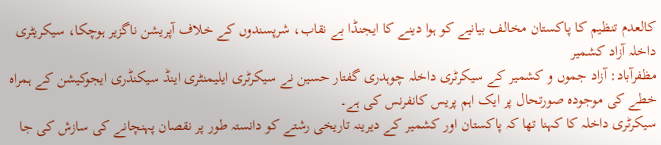کالعدم تنظیم کا پاکستان مخالف بیانیے کو ہوا دینے کا ایجنڈا بے نقاب، شرپسندوں کے خلاف آپریشن ناگزیر ہوچکا، سیکریٹری داخلہ آزاد کشمیر
مظفرآباد: آزاد جموں و کشمیر کے سیکرٹری داخلہ چوہدری گفتار حسین نے سیکرٹری ایلیمنٹری اینڈ سیکنڈری ایجوکیشن کے ہمراہ خطے کی موجودہ صورتحال پر ایک اہم پریس کانفرنس کی ہے۔
سیکرٹری داخلہ کا کہنا تھا کہ پاکستان اور کشمیر کے دیرینہ تاریخی رشتے کو دانستہ طور پر نقصان پہنچانے کی سازش کی جا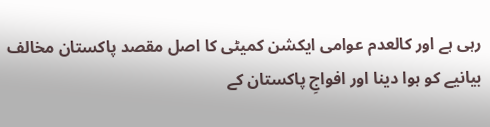رہی ہے اور کالعدم عوامی ایکشن کمیٹی کا اصل مقصد پاکستان مخالف بیانیے کو ہوا دینا اور افواجِ پاکستان کے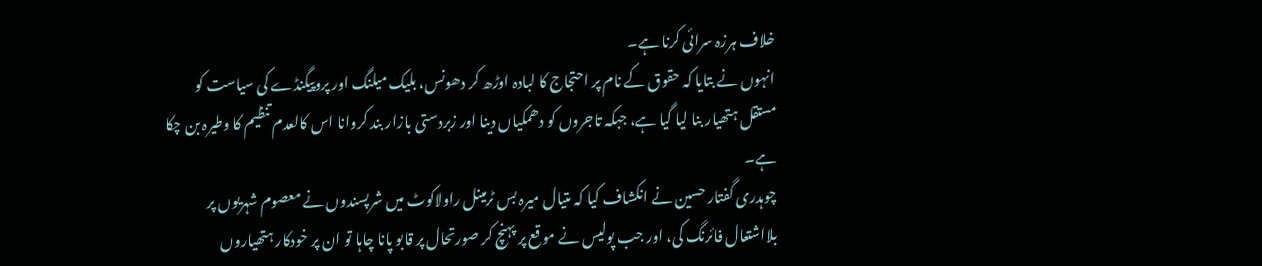خلاف ہرزہ سرائی کرنا ہے۔
انہوں نے بتایا کہ حقوق کے نام پر احتجاج کا لبادہ اوڑھ کر دھونس، بلیک میلنگ اور پروپیگنڈے کی سیاست کو مستقل ہتھیار بنا لیا گیا ہے، جبکہ تاجروں کو دھمکیاں دینا اور زبردستی بازار بند کروانا اس کالعدم تنظیم کا وطیرہ بن چکا ہے۔
چوہدری گفتار حسین نے انکشاف کیا کہ متیال میرہ بس ٹرمینل راولاکوٹ میں شرپسندوں نے معصوم شہریوں پر بلااشتعال فائرنگ کی، اور جب پولیس نے موقع پر پہنچ کر صورتحال پر قابو پانا چاہا تو ان پر خودکار ہتھیاروں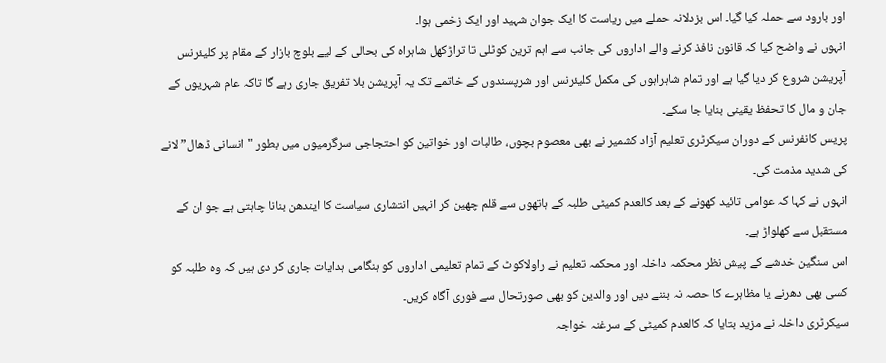اور بارود سے حملہ کیا گیا۔ اس بزدلانہ حملے میں ریاست کا ایک جوان شہید اور ایک زخمی ہوا۔
انہوں نے واضح کیا کہ قانون نافذ کرنے والے اداروں کی جانب سے اہم ترین کوٹلی تا تراڑکھل شاہراہ کی بحالی کے لیے بلوچ بازار کے مقام پر کلیئرنس آپریشن شروع کر دیا گیا ہے اور تمام شاہراہوں کی مکمل کلیئرنس اور شرپسندوں کے خاتمے تک یہ آپریشن بلا تفریق جاری رہے گا تاکہ عام شہریوں کے جان و مال کا تحفظ یقینی بنایا جا سکے۔
پریس کانفرنس کے دوران سیکرٹری تعلیم آزاد کشمیر نے بھی معصوم بچوں، طالبات اور خواتین کو احتجاجی سرگرمیوں میں بطور "انسانی ڈھال” لانے کی شدید مذمت کی۔
انہوں نے کہا کہ عوامی تائید کھونے کے بعد کالعدم کمیٹی طلبہ کے ہاتھوں سے قلم چھین کر انہیں انتشاری سیاست کا ایندھن بنانا چاہتی ہے جو ان کے مستقبل سے کھلواڑ ہے۔
اس سنگین خدشے کے پیش نظر محکمہ داخلہ اور محکمہ تعلیم نے راولاکوٹ کے تمام تعلیمی اداروں کو ہنگامی ہدایات جاری کر دی ہیں کہ وہ طلبہ کو کسی بھی دھرنے یا مظاہرے کا حصہ نہ بننے دیں اور والدین کو بھی صورتحال سے فوری آگاہ کریں۔
سیکرٹری داخلہ نے مزید بتایا کہ کالعدم کمیٹی کے سرغنہ خواجہ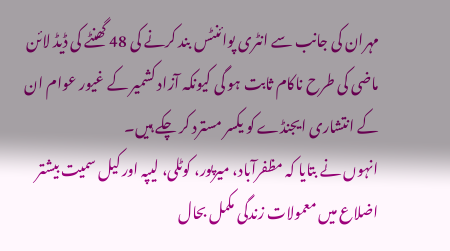مہران کی جانب سے انٹری پوائنٹس بند کرنے کی 48 گھنٹے کی ڈیڈ لائن ماضی کی طرح ناکام ثابت ہو گی کیونکہ آزاد کشمیر کے غیور عوام ان کے انتشاری ایجنڈے کو یکسر مسترد کر چکے ہیں۔
انہوں نے بتایا کہ مظفرآباد، میرپور، کوٹلی، لیپہ اور کیل سمیت بیشتر اضلاع میں معمولات زندگی مکمل بحال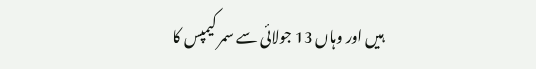ہیں اور وہاں 13 جولائی سے سمر کیمپس کا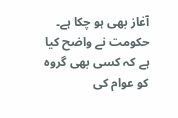آغاز بھی ہو چکا ہے۔
حکومت نے واضح کیا ہے کہ کسی بھی گروہ کو عوام کی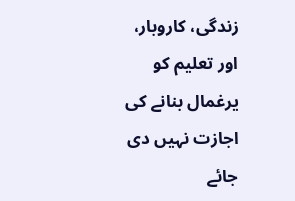زندگی، کاروبار، اور تعلیم کو یرغمال بنانے کی اجازت نہیں دی جائے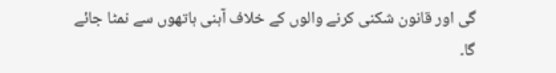گی اور قانون شکنی کرنے والوں کے خلاف آہنی ہاتھوں سے نمٹا جائے گا۔